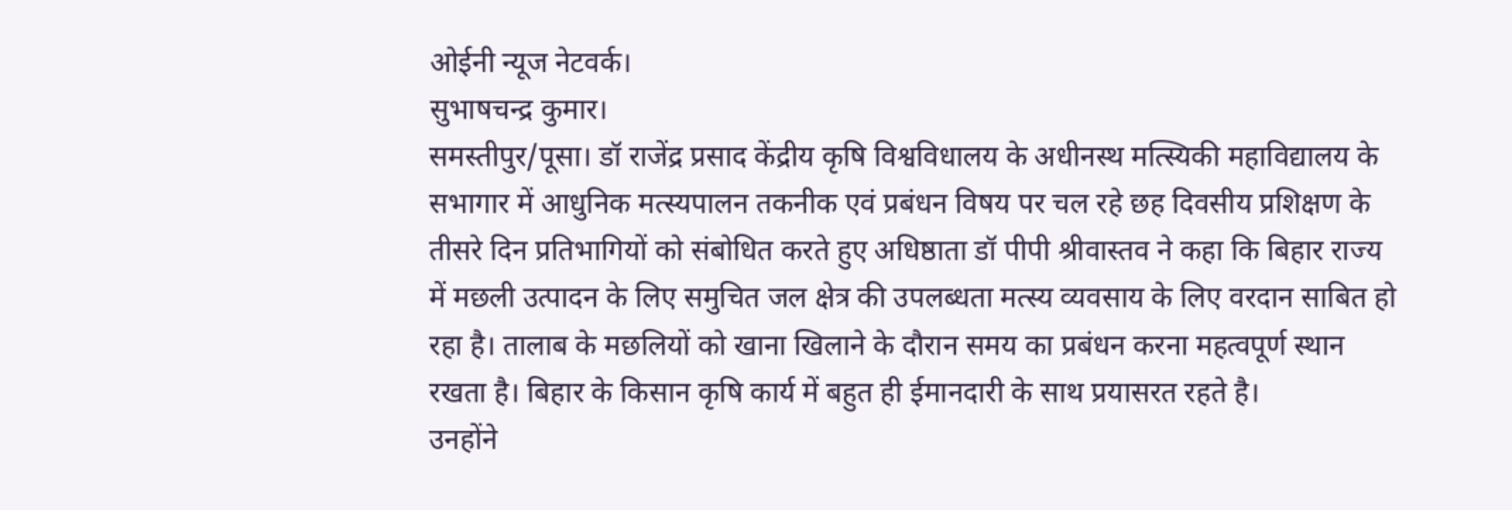ओईनी न्यूज नेटवर्क।
सुभाषचन्द्र कुमार।
समस्तीपुर/पूसा। डॉ राजेंद्र प्रसाद केंद्रीय कृषि विश्वविधालय के अधीनस्थ मत्स्यिकी महाविद्यालय के सभागार में आधुनिक मत्स्यपालन तकनीक एवं प्रबंधन विषय पर चल रहे छह दिवसीय प्रशिक्षण के तीसरे दिन प्रतिभागियों को संबोधित करते हुए अधिष्ठाता डॉ पीपी श्रीवास्तव ने कहा कि बिहार राज्य में मछली उत्पादन के लिए समुचित जल क्षेत्र की उपलब्धता मत्स्य व्यवसाय के लिए वरदान साबित हो रहा है। तालाब के मछलियों को खाना खिलाने के दौरान समय का प्रबंधन करना महत्वपूर्ण स्थान रखता है। बिहार के किसान कृषि कार्य में बहुत ही ईमानदारी के साथ प्रयासरत रहते है।
उनहोंने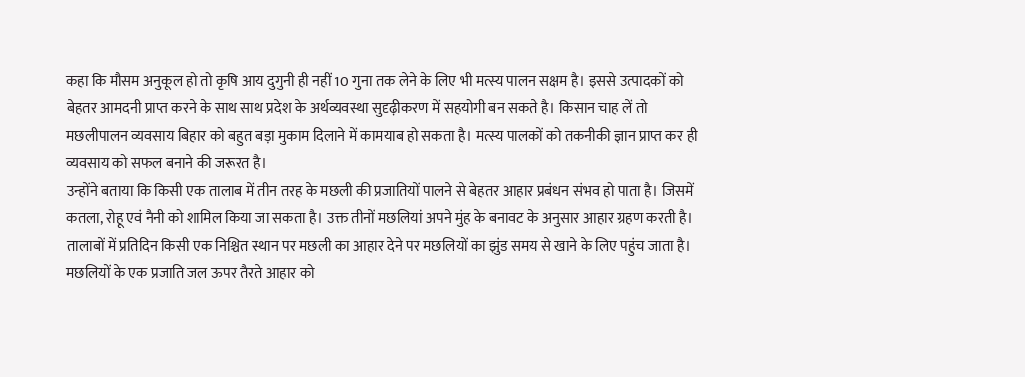कहा कि मौसम अनुकूल हो तो कृषि आय दुगुनी ही नहीं 10 गुना तक लेने के लिए भी मत्स्य पालन सक्षम है। इससे उत्पादकों को बेहतर आमदनी प्राप्त करने के साथ साथ प्रदेश के अर्थव्यवस्था सुदृढ़ीकरण में सहयोगी बन सकते है। किसान चाह लें तो मछलीपालन व्यवसाय बिहार को बहुत बड़ा मुकाम दिलाने में कामयाब हो सकता है। मत्स्य पालकों को तकनीकी ज्ञान प्राप्त कर ही व्यवसाय को सफल बनाने की जरूरत है।
उन्होंने बताया कि किसी एक तालाब में तीन तरह के मछली की प्रजातियों पालने से बेहतर आहार प्रबंधन संभव हो पाता है। जिसमें कतला, रोहू एवं नैनी को शामिल किया जा सकता है। उक्त तीनों मछलियां अपने मुंह के बनावट के अनुसार आहार ग्रहण करती है। तालाबों में प्रतिदिन किसी एक निश्चित स्थान पर मछली का आहार देने पर मछलियों का झुंड समय से खाने के लिए पहुंच जाता है। मछलियों के एक प्रजाति जल ऊपर तैरते आहार को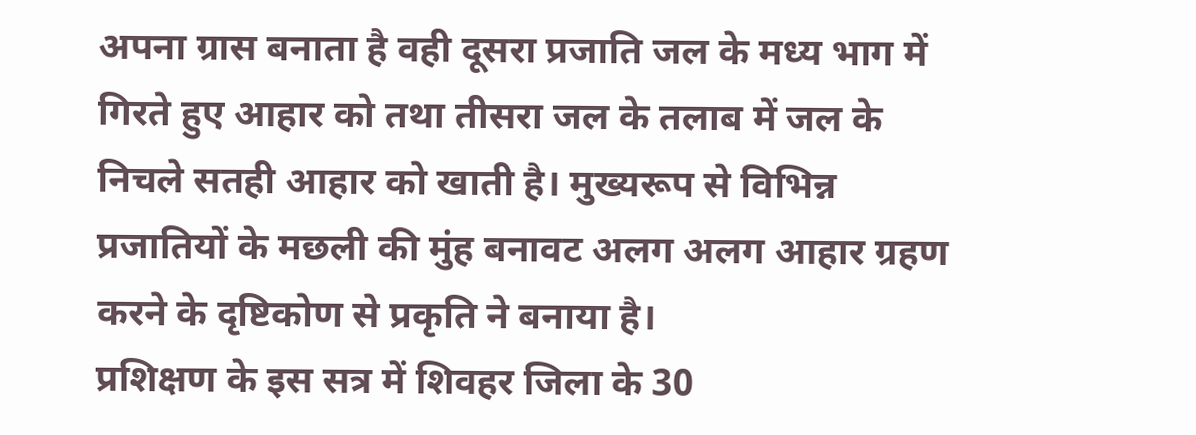अपना ग्रास बनाता है वही दूसरा प्रजाति जल के मध्य भाग में गिरते हुए आहार को तथा तीसरा जल के तलाब में जल के निचले सतही आहार को खाती है। मुख्यरूप से विभिन्न प्रजातियों के मछली की मुंह बनावट अलग अलग आहार ग्रहण करने के दृष्टिकोण से प्रकृति ने बनाया है।
प्रशिक्षण के इस सत्र में शिवहर जिला के 30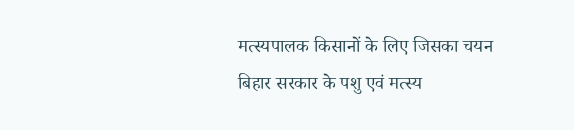मत्स्यपालक किसानों के लिए जिसका चयन बिहार सरकार के पशु एवं मत्स्य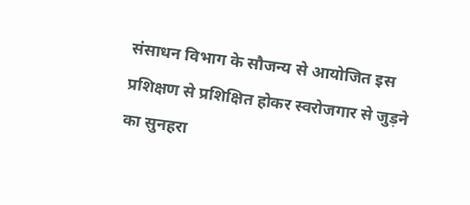संसाधन विभाग के सौजन्य से आयोजित इस प्रशिक्षण से प्रशिक्षित होकर स्वरोजगार से जुड़ने का सुनहरा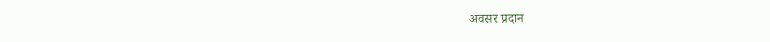अवसर प्रदान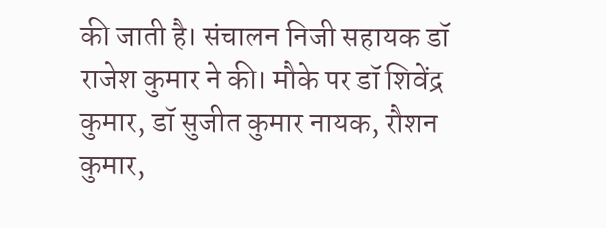की जाती है। संचालन निजी सहायक डॉ राजेश कुमार ने की। मौके पर डॉ शिवेंद्र कुमार, डॉ सुजीत कुमार नायक, रौशन कुमार,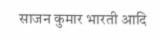साजन कुमार भारती आदि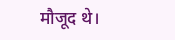मौजूद थे।